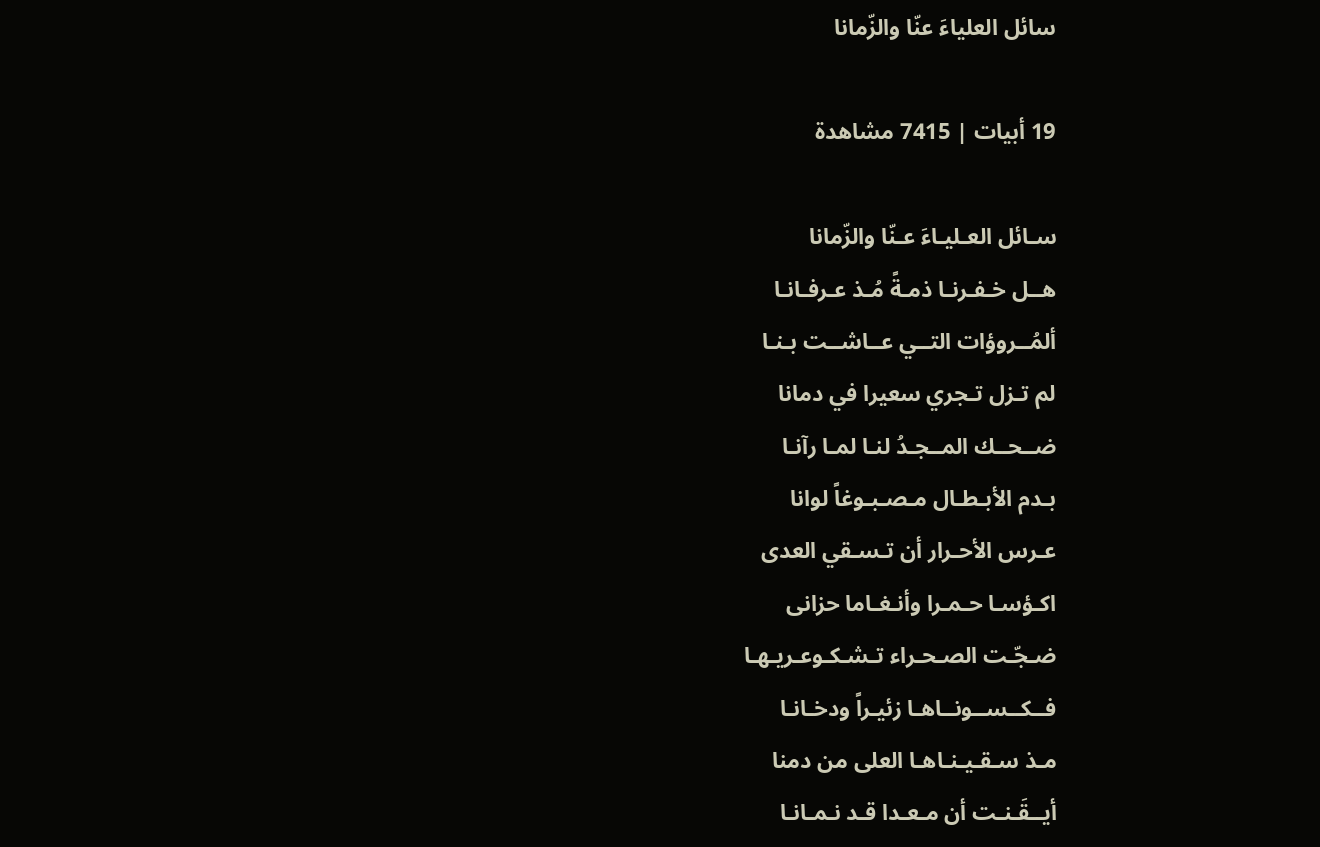سائل العلياءَ عنّا والزّمانا

19 أبيات | 7415 مشاهدة

سـائل العـليـاءَ عـنّا والزّمانا
هــل خـفـرنـا ذمـةً مُـذ عـرفـانـا
ألمُــروؤات التــي عــاشــت بـنـا
لم تـزل تـجري سعيرا في دمانا
ضــحــك المــجـدُ لنـا لمـا رآنـا
بـدم الأبـطـال مـصـبـوغاً لوانا
عـرس الأحـرار أن تـسـقي العدى
اكـؤسـا حـمـرا وأنـغـاما حزانى
ضـجّـت الصـحـراء تـشـكـوعـريـهـا
فــكــســونــاهـا زئيـراً ودخـانـا
مـذ سـقـيـنـاهـا العلى من دمنا
أيــقَـنـت أن مـعـدا قـد نـمـانـا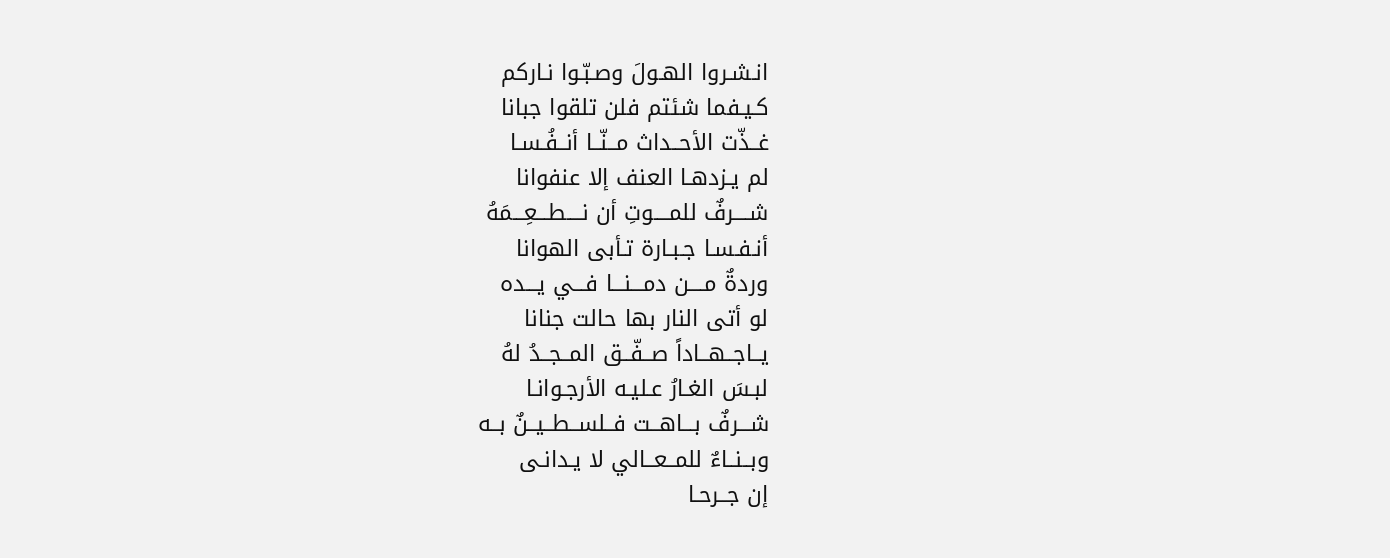انـشـروا الهـولَ وصـبّـوا نـاركم
كـيـفما شئتم فلن تلقوا جبانا
غــذّت الأحــداث مــنّــا أنــفُـسـا
لم يـزدهـا العنف إلا عنفوانا
شــــرفٌ للمــــوتِ أن نــــطـــعِـــمَهُ
أنـفـسـا جـبـارة تـأبى الهوانا
وردةٌ مــــن دمـــنـــا فـــي يـــده
لو أتى النار بها حالت جنانا
يــاجــهــاداً صــفّــق المــجــدُ لهُ
لبـسَ الغـارُ عـليـه الأرجـوانـا
شـــرفٌ بـــاهــت فــلســطــيــنٌ بــه
وبــنــاءٌ للمــعــالي لا يـدانـى
إن جــرحـا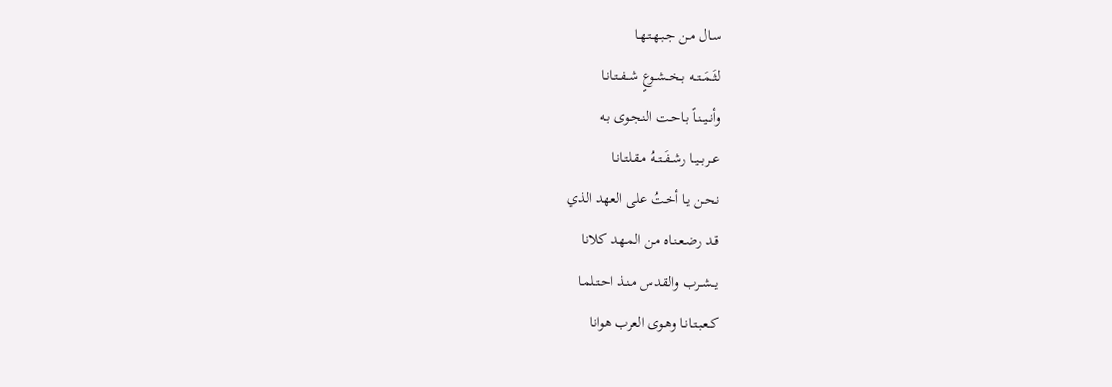سـال مـن جـبـهـتـهـا
لثَــمَــتــه بــخــشــوعٍ شــفــتـانـا
وأنــيــنـاً بـاحـت النـجـوى بـه
عــربــيــا رشــفَــتــهُ مـقـلتـانـا
نـحـن يـا أخـتُ على العهد الذي
قـد رضـعـنـاه مـن المـهد كلانا
يــشــرب والقـدس مـنـذ احـتـلمـا
كـعـبـتـانـا وهـوى العرب هوانا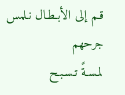قـم إلى الأبـطـال نـلمس جرحهم
لمـسـةً تـسـبـح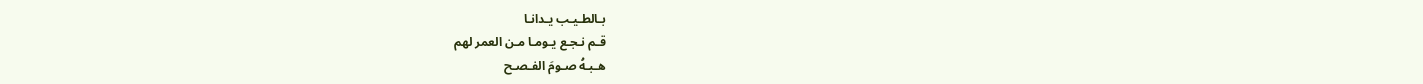بـالطـيـب يـدانـا
قـم نـجـع يـومـا مـن العمر لهم
هـبـهُ صـومَ الفـصـح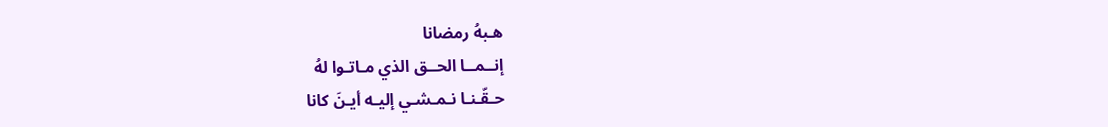هـبهُ رمضانا
إنــمــا الحــق الذي مـاتـوا لهُ
حـقّـنـا نـمـشـي إليـه أيـنَ كانا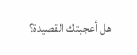هل أعجبتك القصيدة؟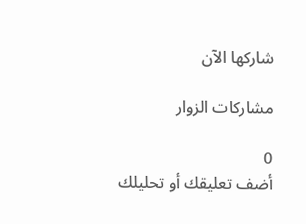شاركها الآن

مشاركات الزوار

0
أضف تعليقك أو تحليلك